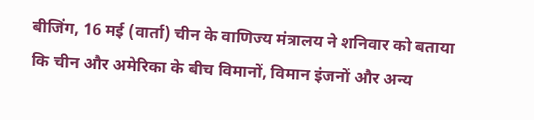बीजिंग, 16 मई (वार्ता) चीन के वाणिज्य मंत्रालय ने शनिवार को बताया कि चीन और अमेरिका के बीच विमानों, विमान इंजनों और अन्य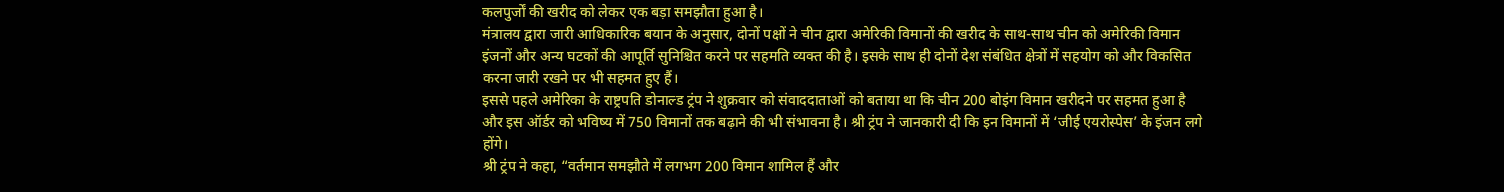कलपुर्जों की खरीद को लेकर एक बड़ा समझौता हुआ है।
मंत्रालय द्वारा जारी आधिकारिक बयान के अनुसार, दोनों पक्षों ने चीन द्वारा अमेरिकी विमानों की खरीद के साथ-साथ चीन को अमेरिकी विमान इंजनों और अन्य घटकों की आपूर्ति सुनिश्चित करने पर सहमति व्यक्त की है। इसके साथ ही दोनों देश संबंधित क्षेत्रों में सहयोग को और विकसित करना जारी रखने पर भी सहमत हुए हैं।
इससे पहले अमेरिका के राष्ट्रपति डोनाल्ड ट्रंप ने शुक्रवार को संवाददाताओं को बताया था कि चीन 200 बोइंग विमान खरीदने पर सहमत हुआ है और इस ऑर्डर को भविष्य में 750 विमानों तक बढ़ाने की भी संभावना है। श्री ट्रंप ने जानकारी दी कि इन विमानों में ‘जीई एयरोस्पेस’ के इंजन लगे होंगे।
श्री ट्रंप ने कहा, “वर्तमान समझौते में लगभग 200 विमान शामिल हैं और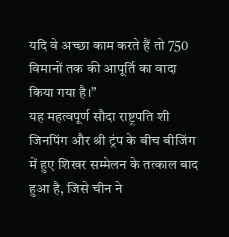यदि वे अच्छा काम करते हैं तो 750 विमानों तक की आपूर्ति का वादा किया गया है।”
यह महत्वपूर्ण सौदा राष्ट्रपति शी जिनपिंग और श्री ट्रंप के बीच बीजिंग में हुए शिखर सम्मेलन के तत्काल बाद हुआ है, जिसे चीन ने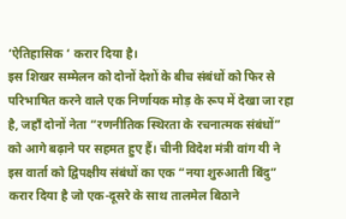‘ऐतिहासिक ‘ करार दिया है।
इस शिखर सम्मेलन को दोनों देशों के बीच संबंधों को फिर से परिभाषित करने वाले एक निर्णायक मोड़ के रूप में देखा जा रहा है, जहाँ दोनों नेता “रणनीतिक स्थिरता के रचनात्मक संबंधों” को आगे बढ़ाने पर सहमत हुए हैं। चीनी विदेश मंत्री वांग यी ने इस वार्ता को द्विपक्षीय संबंधों का एक “नया शुरुआती बिंदु” करार दिया है जो एक-दूसरे के साथ तालमेल बिठाने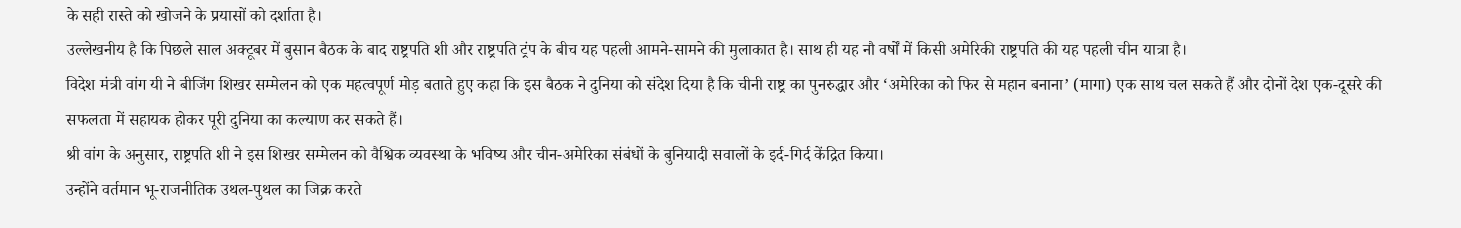के सही रास्ते को खोजने के प्रयासों को दर्शाता है।
उल्लेखनीय है कि पिछले साल अक्टूबर में बुसान बैठक के बाद राष्ट्रपति शी और राष्ट्रपति ट्रंप के बीच यह पहली आमने-सामने की मुलाकात है। साथ ही यह नौ वर्षों में किसी अमेरिकी राष्ट्रपति की यह पहली चीन यात्रा है।
विदेश मंत्री वांग यी ने बीजिंग शिखर सम्मेलन को एक महत्वपूर्ण मोड़ बताते हुए कहा कि इस बैठक ने दुनिया को संदेश दिया है कि चीनी राष्ट्र का पुनरुद्धार और ‘अमेरिका को फिर से महान बनाना’ (मागा) एक साथ चल सकते हैं और दोनों देश एक-दूसरे की सफलता में सहायक होकर पूरी दुनिया का कल्याण कर सकते हैं।
श्री वांग के अनुसार, राष्ट्रपति शी ने इस शिखर सम्मेलन को वैश्विक व्यवस्था के भविष्य और चीन-अमेरिका संबंधों के बुनियादी सवालों के इर्द-गिर्द केंद्रित किया।
उन्होंने वर्तमान भू-राजनीतिक उथल-पुथल का जिक्र करते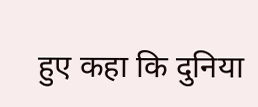हुए कहा कि दुनिया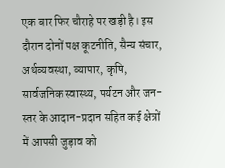एक बार फिर चौराहे पर खड़ी है। इस दौरान दोनों पक्ष कूटनीति, सैन्य संचार, अर्थव्यवस्था, व्यापार, कृषि, सार्वजनिक स्वास्थ्य, पर्यटन और जन-स्तर के आदान-प्रदान सहित कई क्षेत्रों में आपसी जुड़ाव को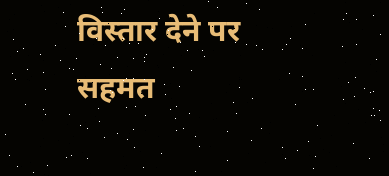विस्तार देने पर सहमत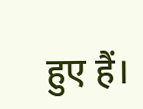हुए हैं।